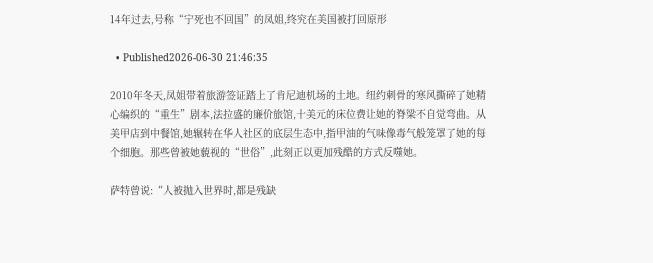14年过去,号称“宁死也不回国”的凤姐,终究在美国被打回原形

  • Published2026-06-30 21:46:35

2010年冬天,凤姐带着旅游签证踏上了肯尼迪机场的土地。纽约刺骨的寒风撕碎了她精心编织的“重生”剧本,法拉盛的廉价旅馆,十美元的床位费让她的脊梁不自觉弯曲。从美甲店到中餐馆,她辗转在华人社区的底层生态中,指甲油的气味像毒气般笼罩了她的每个细胞。那些曾被她藐视的“世俗”,此刻正以更加残酷的方式反噬她。

萨特曾说:“人被抛入世界时,都是残缺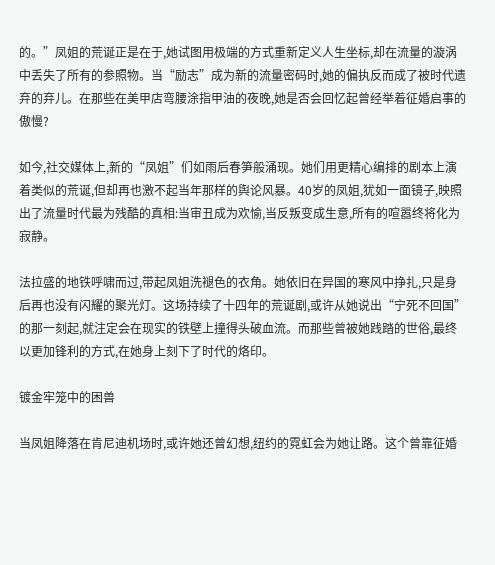的。”凤姐的荒诞正是在于,她试图用极端的方式重新定义人生坐标,却在流量的漩涡中丢失了所有的参照物。当“励志”成为新的流量密码时,她的偏执反而成了被时代遗弃的弃儿。在那些在美甲店弯腰涂指甲油的夜晚,她是否会回忆起曾经举着征婚启事的傲慢?

如今,社交媒体上,新的“凤姐”们如雨后春笋般涌现。她们用更精心编排的剧本上演着类似的荒诞,但却再也激不起当年那样的舆论风暴。40岁的凤姐,犹如一面镜子,映照出了流量时代最为残酷的真相:当审丑成为欢愉,当反叛变成生意,所有的喧嚣终将化为寂静。

法拉盛的地铁呼啸而过,带起凤姐洗褪色的衣角。她依旧在异国的寒风中挣扎,只是身后再也没有闪耀的聚光灯。这场持续了十四年的荒诞剧,或许从她说出“宁死不回国”的那一刻起,就注定会在现实的铁壁上撞得头破血流。而那些曾被她践踏的世俗,最终以更加锋利的方式,在她身上刻下了时代的烙印。

镀金牢笼中的困兽

当凤姐降落在肯尼迪机场时,或许她还曾幻想,纽约的霓虹会为她让路。这个曾靠征婚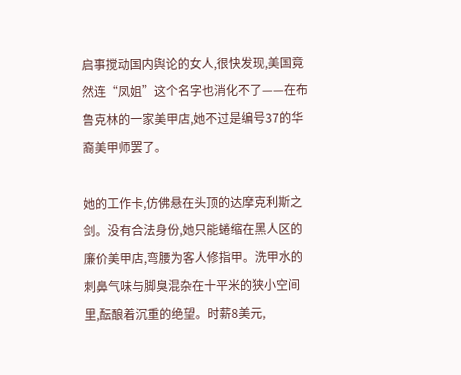启事搅动国内舆论的女人,很快发现,美国竟然连“凤姐”这个名字也消化不了——在布鲁克林的一家美甲店,她不过是编号37的华裔美甲师罢了。

她的工作卡,仿佛悬在头顶的达摩克利斯之剑。没有合法身份,她只能蜷缩在黑人区的廉价美甲店,弯腰为客人修指甲。洗甲水的刺鼻气味与脚臭混杂在十平米的狭小空间里,酝酿着沉重的绝望。时薪8美元,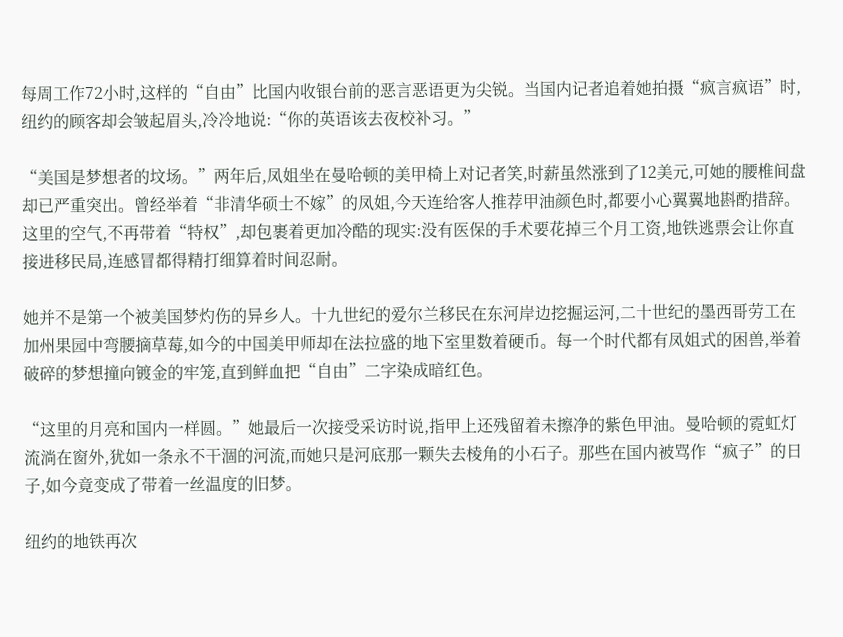每周工作72小时,这样的“自由”比国内收银台前的恶言恶语更为尖锐。当国内记者追着她拍摄“疯言疯语”时,纽约的顾客却会皱起眉头,冷冷地说:“你的英语该去夜校补习。”

“美国是梦想者的坟场。”两年后,凤姐坐在曼哈顿的美甲椅上对记者笑,时薪虽然涨到了12美元,可她的腰椎间盘却已严重突出。曾经举着“非清华硕士不嫁”的凤姐,今天连给客人推荐甲油颜色时,都要小心翼翼地斟酌措辞。这里的空气,不再带着“特权”,却包裹着更加冷酷的现实:没有医保的手术要花掉三个月工资,地铁逃票会让你直接进移民局,连感冒都得精打细算着时间忍耐。

她并不是第一个被美国梦灼伤的异乡人。十九世纪的爱尔兰移民在东河岸边挖掘运河,二十世纪的墨西哥劳工在加州果园中弯腰摘草莓,如今的中国美甲师却在法拉盛的地下室里数着硬币。每一个时代都有凤姐式的困兽,举着破碎的梦想撞向镀金的牢笼,直到鲜血把“自由”二字染成暗红色。

“这里的月亮和国内一样圆。”她最后一次接受采访时说,指甲上还残留着未擦净的紫色甲油。曼哈顿的霓虹灯流淌在窗外,犹如一条永不干涸的河流,而她只是河底那一颗失去棱角的小石子。那些在国内被骂作“疯子”的日子,如今竟变成了带着一丝温度的旧梦。

纽约的地铁再次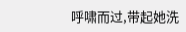呼啸而过,带起她洗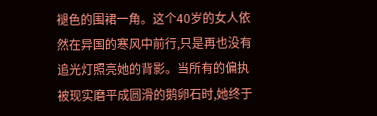褪色的围裙一角。这个40岁的女人依然在异国的寒风中前行,只是再也没有追光灯照亮她的背影。当所有的偏执被现实磨平成圆滑的鹅卵石时,她终于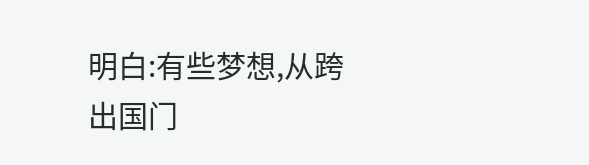明白:有些梦想,从跨出国门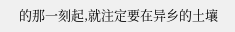的那一刻起,就注定要在异乡的土壤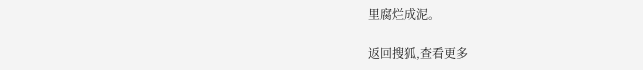里腐烂成泥。

返回搜狐,查看更多